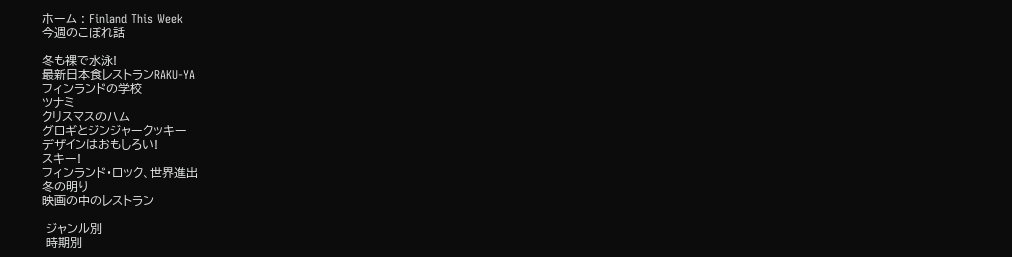ホーム : Finland This Week
今週のこぼれ話

冬も裸で水泳!
最新日本食レストランRAKU-YA
フィンランドの学校
ツナミ
クリスマスのハム
グロギとジンジャークッキー
デザインはおもしろい!
スキー!
フィンランド・ロック、世界進出
冬の明り
映画の中のレストラン

 ジャンル別
 時期別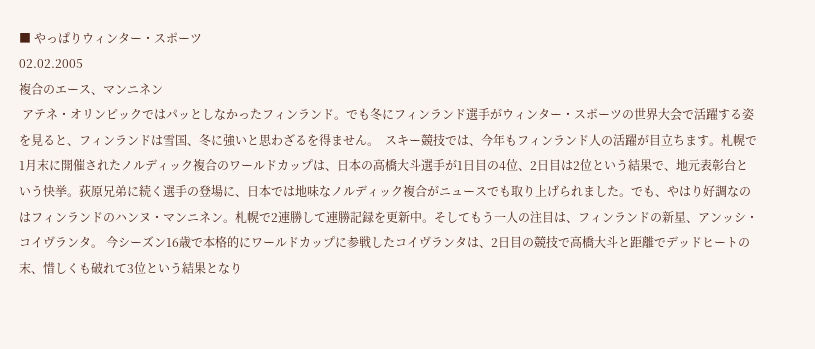■ やっぱりウィンター・スポーツ
02.02.2005
複合のエース、マンニネン
 アテネ・オリンピックではパッとしなかったフィンランド。でも冬にフィンランド選手がウィンター・スポーツの世界大会で活躍する姿を見ると、フィンランドは雪国、冬に強いと思わざるを得ません。  スキー競技では、今年もフィンランド人の活躍が目立ちます。札幌で1月末に開催されたノルディック複合のワールドカップは、日本の高橋大斗選手が1日目の4位、2日目は2位という結果で、地元表彰台という快挙。荻原兄弟に続く選手の登場に、日本では地味なノルディック複合がニュースでも取り上げられました。でも、やはり好調なのはフィンランドのハンヌ・マンニネン。札幌で2連勝して連勝記録を更新中。そしてもう一人の注目は、フィンランドの新星、アンッシ・コイヴランタ。 今シーズン16歳で本格的にワールドカップに参戦したコイヴランタは、2日目の競技で高橋大斗と距離でデッドヒートの末、惜しくも破れて3位という結果となり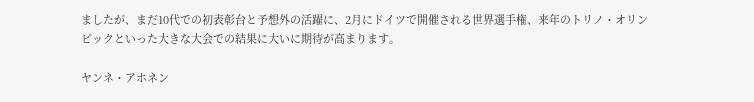ましたが、まだ10代での初表彰台と予想外の活躍に、2月にドイツで開催される世界選手権、来年のトリノ・オリンピックといった大きな大会での結果に大いに期待が高まります。

ヤンネ・アホネン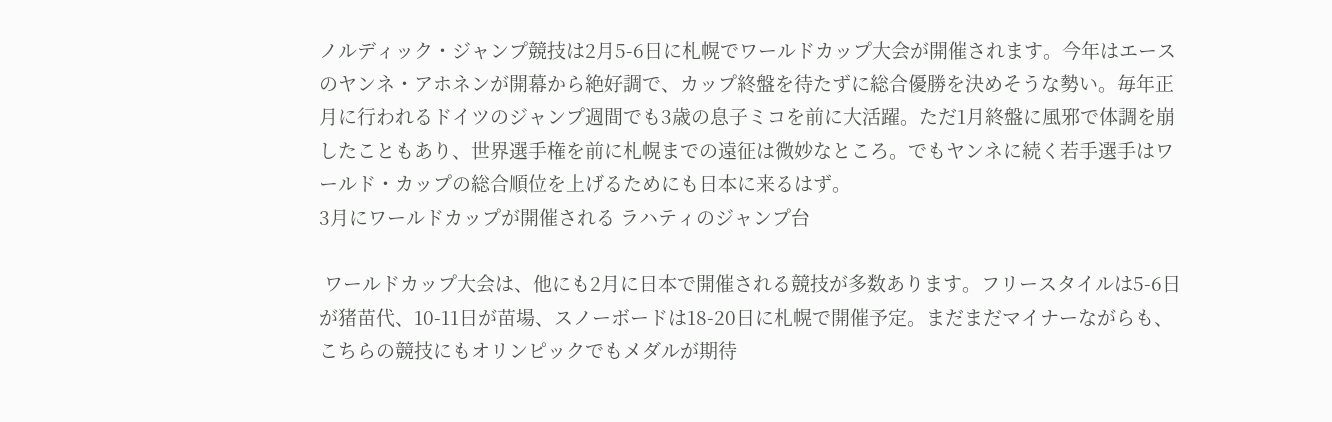ノルディック・ジャンプ競技は2月5-6日に札幌でワールドカップ大会が開催されます。今年はエースのヤンネ・アホネンが開幕から絶好調で、カップ終盤を待たずに総合優勝を決めそうな勢い。毎年正月に行われるドイツのジャンプ週間でも3歳の息子ミコを前に大活躍。ただ1月終盤に風邪で体調を崩したこともあり、世界選手権を前に札幌までの遠征は微妙なところ。でもヤンネに続く若手選手はワールド・カップの総合順位を上げるためにも日本に来るはず。
3月にワールドカップが開催される ラハティのジャンプ台

 ワールドカップ大会は、他にも2月に日本で開催される競技が多数あります。フリースタイルは5-6日が猪苗代、10-11日が苗場、スノーボードは18-20日に札幌で開催予定。まだまだマイナーながらも、こちらの競技にもオリンピックでもメダルが期待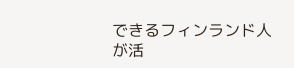できるフィンランド人が活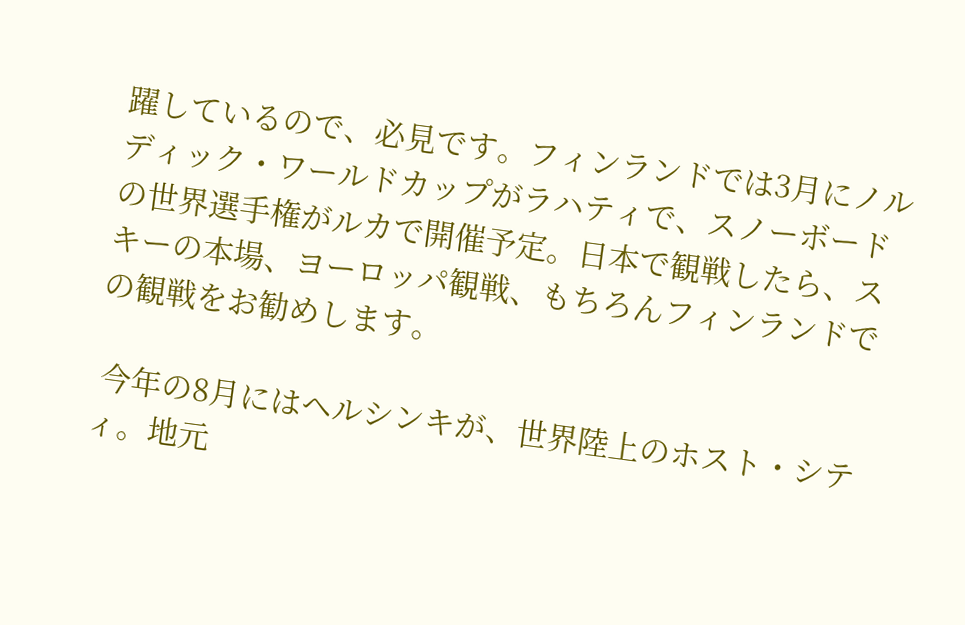躍しているので、必見です。フィンランドでは3月にノルディック・ワールドカップがラハティで、スノーボードの世界選手権がルカで開催予定。日本で観戦したら、スキーの本場、ヨーロッパ観戦、もちろんフィンランドでの観戦をお勧めします。

 今年の8月にはヘルシンキが、世界陸上のホスト・シティ。地元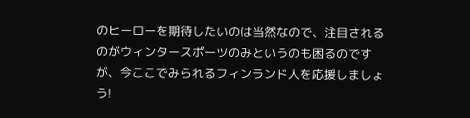のヒーローを期待したいのは当然なので、注目されるのがウィンタースポーツのみというのも困るのですが、今ここでみられるフィンランド人を応援しましょう!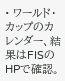• ワールド・カップのカレンダー、結果はFISのHPで確認。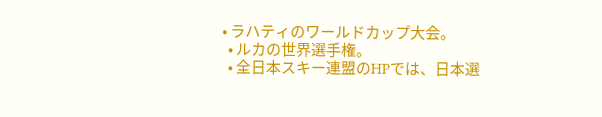• ラハティのワールドカップ大会。
  • ルカの世界選手権。
  • 全日本スキー連盟のHPでは、日本選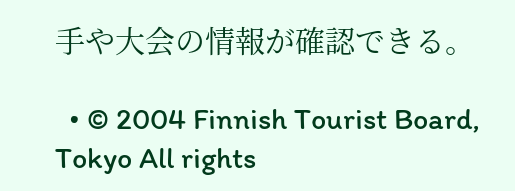手や大会の情報が確認できる。

  • © 2004 Finnish Tourist Board, Tokyo All rights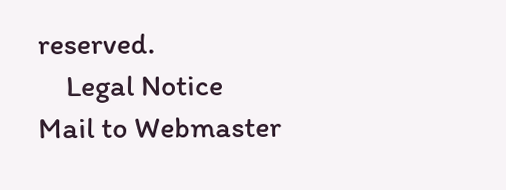reserved.
    Legal Notice   Mail to Webmaster